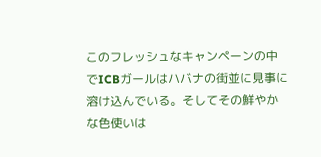このフレッシュなキャンペーンの中でICBガールはハバナの街並に見事に溶け込んでいる。そしてその鮮やかな色使いは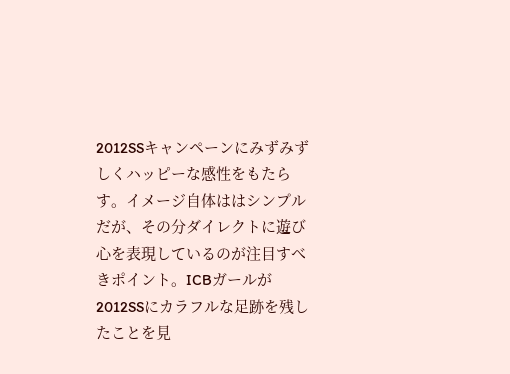2012SSキャンペーンにみずみずしくハッピーな感性をもたらす。イメージ自体ははシンプルだが、その分ダイレクトに遊び心を表現しているのが注目すべきポイント。ICBガールが2012SSにカラフルな足跡を残したことを見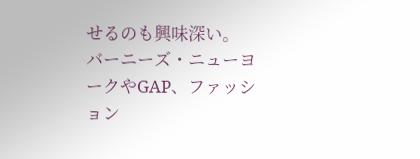せるのも興味深い。
バーニーズ・ニューヨークやGAP、ファッション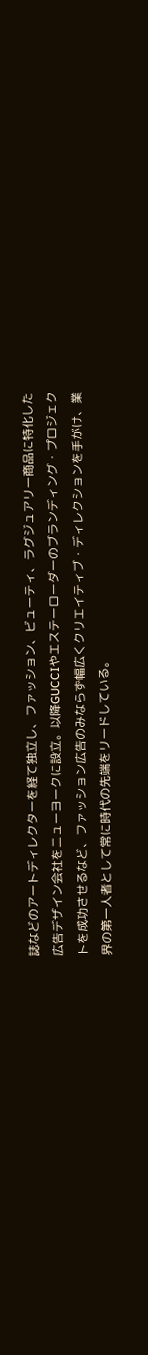誌などのアートディレクターを経て独立し、ファッション、ビューティ、ラグジュアリー商品に特化した広告デザイン会社をニューヨークに設立。以降GUCCIやエステーローダーのブランディング・プロジェクトを成功させるなど、ファッション広告のみならず幅広くクリエイティブ・ディレクションを手がけ、業界の第一人者として常に時代の先端をリードしている。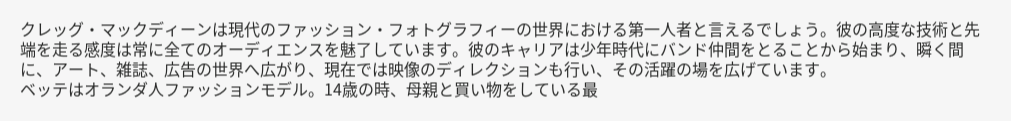クレッグ・マックディーンは現代のファッション・フォトグラフィーの世界における第一人者と言えるでしょう。彼の高度な技術と先端を走る感度は常に全てのオーディエンスを魅了しています。彼のキャリアは少年時代にバンド仲間をとることから始まり、瞬く間に、アート、雑誌、広告の世界へ広がり、現在では映像のディレクションも行い、その活躍の場を広げています。
ベッテはオランダ人ファッションモデル。14歳の時、母親と買い物をしている最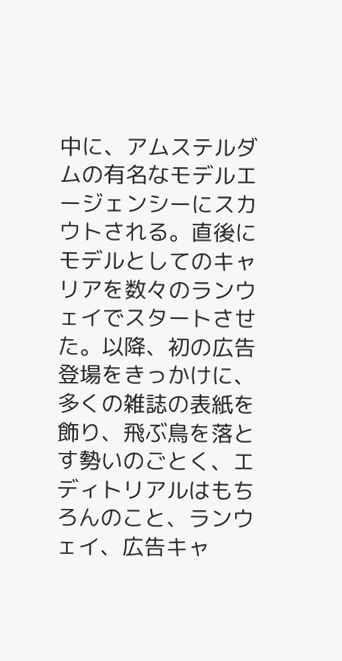中に、アムステルダムの有名なモデルエージェンシーにスカウトされる。直後にモデルとしてのキャリアを数々のランウェイでスタートさせた。以降、初の広告登場をきっかけに、多くの雑誌の表紙を飾り、飛ぶ鳥を落とす勢いのごとく、エディトリアルはもちろんのこと、ランウェイ、広告キャ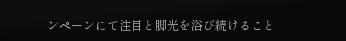ンペーンにて注目と脚光を浴び続けること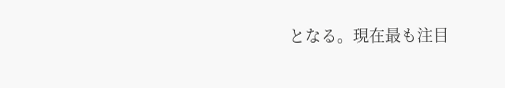となる。現在最も注目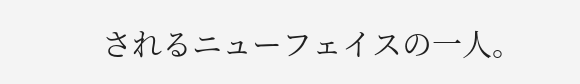されるニューフェイスの一人。